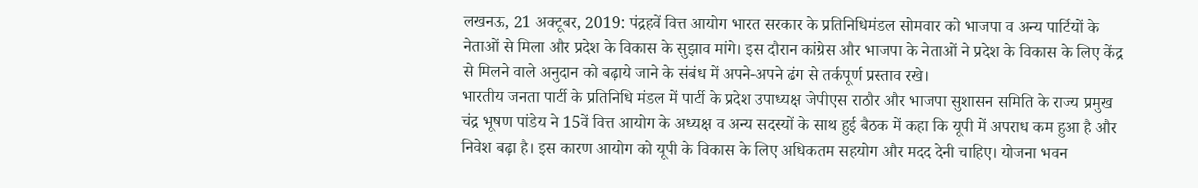लखनऊ, 21 अक्टूबर, 2019: पंद्रहवें वित्त आयोग भारत सरकार के प्रतिनिधिमंडल सोमवार को भाजपा व अन्य पार्टियों के नेताओं से मिला और प्रदेश के विकास के सुझाव मांगे। इस दौरान कांग्रेस और भाजपा के नेताओं ने प्रदेश के विकास के लिए केंद्र से मिलने वाले अनुदान को बढ़ाये जाने के संबंध में अपने-अपने ढंग से तर्कपूर्ण प्रस्ताव रखे।
भारतीय जनता पार्टी के प्रतिनिधि मंडल में पार्टी के प्रदेश उपाध्यक्ष जेपीएस राठौर और भाजपा सुशासन समिति के राज्य प्रमुख चंद्र भूषण पांडेय ने 15वें वित्त आयोग के अध्यक्ष व अन्य सदस्यों के साथ हुई बैठक में कहा कि यूपी में अपराध कम हुआ है और निवेश बढ़ा है। इस कारण आयोग को यूपी के विकास के लिए अधिकतम सहयोग और मदद देनी चाहिए। योजना भवन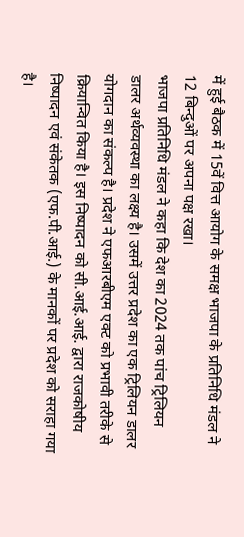में हुई बैठक में 15वें वित्त आयोग के समक्ष भाजपा के प्रतिनिधि मंडल ने 12 बिन्दुओं पर अपना पक्ष रखा।
भाजपा प्रतिनिधि मंडल ने कहा कि देश का 2024 तक पांच ट्रिलियन डालर अर्थव्यवस्था का लक्ष्य है। उसमें उत्तर प्रदेश का एक ट्रिलियन डालर योगदान का संकल्प है। प्रदेश ने एफआरबीएम एक्ट को प्रभावी तरीके से क्रियान्वित किया है। इस निष्पादन को सी.आई.आई. द्वारा राजकोषीय निष्पादन एवं संकेतक (एफ.पी.आई.) के मानकों पर प्रदेश को सराहा गया है।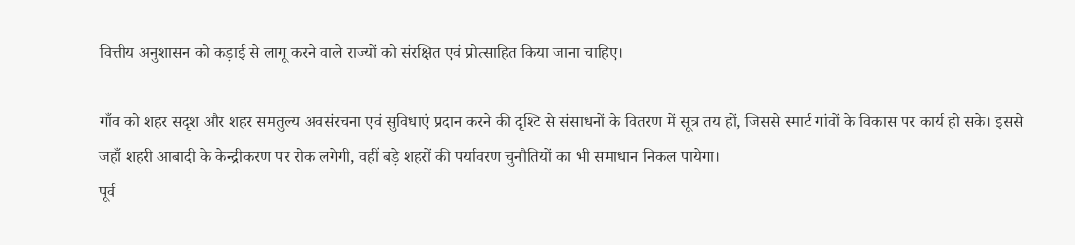वित्तीय अनुशासन को कड़ाई से लागू करने वाले राज्यों को संरक्षित एवं प्रोत्साहित किया जाना चाहिए।

गाँव को शहर सदृश और शहर समतुल्य अवसंरचना एवं सुविधाएं प्रदान करने की दृश्टि से संसाधनों के वितरण में सूत्र तय हों, जिससे स्मार्ट गांवों के विकास पर कार्य हो सके। इससे जहाँ शहरी आबादी के केन्द्रीकरण पर रोक लगेगी, वहीं बड़े शहरों की पर्यावरण चुनौतियों का भी समाधान निकल पायेगा।
पूर्व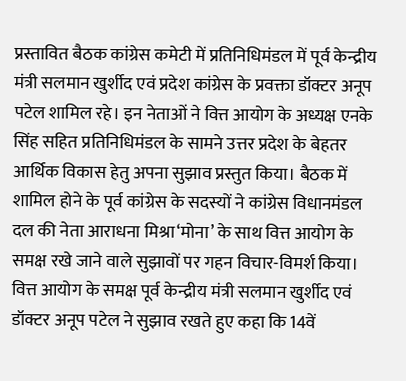प्रस्तावित बैठक कांग्रेस कमेटी में प्रतिनिधिमंडल में पूर्व केन्द्रीय मंत्री सलमान खुर्शीद एवं प्रदेश कांग्रेस के प्रवक्ता डॉक्टर अनूप पटेल शामिल रहे। इन नेताओं ने वित्त आयोग के अध्यक्ष एनके सिंह सहित प्रतिनिधिमंडल के सामने उत्तर प्रदेश के बेहतर आर्थिक विकास हेतु अपना सुझाव प्रस्तुत किया। बैठक में शामिल होने के पूर्व कांग्रेस के सदस्यों ने कांग्रेस विधानमंडल दल की नेता आराधना मिश्रा‘मोना’ के साथ वित्त आयोग के समक्ष रखे जाने वाले सुझावों पर गहन विचार-विमर्श किया।
वित्त आयोग के समक्ष पूर्व केन्द्रीय मंत्री सलमान खुर्शीद एवं डॉक्टर अनूप पटेल ने सुझाव रखते हुए कहा कि 14वें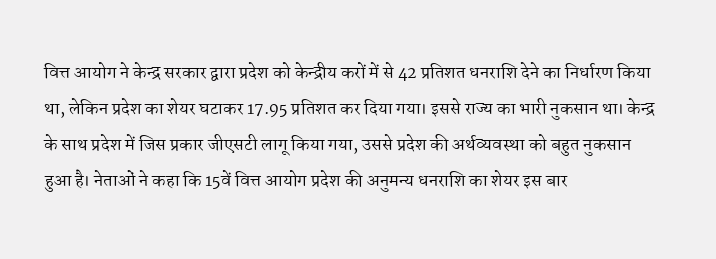वित्त आयोग ने केन्द्र सरकार द्वारा प्रदेश को केन्द्रीय करों में से 42 प्रतिशत धनराशि देने का निर्धारण किया था, लेकिन प्रदेश का शेयर घटाकर 17.95 प्रतिशत कर दिया गया। इससे राज्य का भारी नुकसान था। केन्द्र के साथ प्रदेश में जिस प्रकार जीएसटी लागू किया गया, उससे प्रदेश की अर्थव्यवस्था को बहुत नुकसान हुआ है। नेताओं ने कहा कि 15वें वित्त आयोग प्रदेश की अनुमन्य धनराशि का शेयर इस बार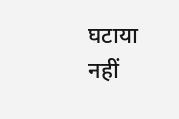घटाया नहीं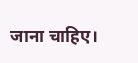जाना चाहिए।